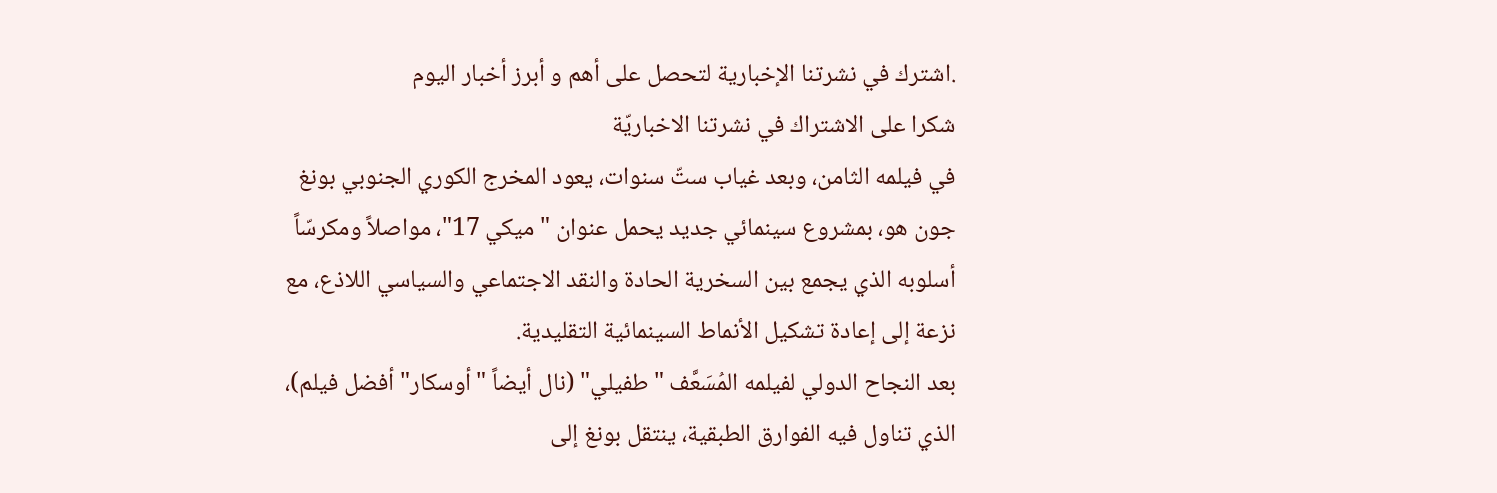.اشترك في نشرتنا الإخبارية لتحصل على أهم و أبرز أخبار اليوم
شكرا على الاشتراك في نشرتنا الاخباريّة
في فيلمه الثامن، وبعد غياب ستّ سنوات، يعود المخرج الكوري الجنوبي بونغ جون هو، بمشروع سينمائي جديد يحمل عنوان "ميكي 17"، مواصلاً ومكرسّاً أسلوبه الذي يجمع بين السخرية الحادة والنقد الاجتماعي والسياسي اللاذع، مع نزعة إلى إعادة تشكيل الأنماط السينمائية التقليدية.
بعد النجاح الدولي لفيلمه المُسَعَّف "طفيلي" (نال أيضاً "أوسكار" أفضل فيلم)، الذي تناول فيه الفوارق الطبقية، ينتقل بونغ إلى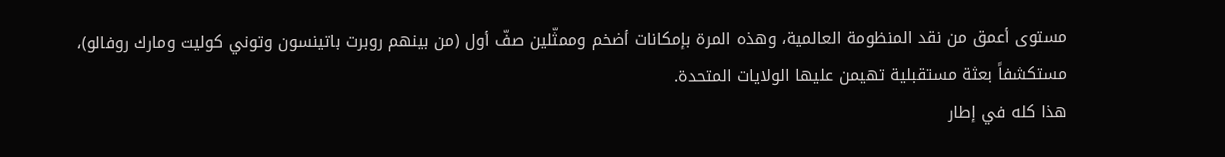مستوى أعمق من نقد المنظومة العالمية، وهذه المرة بإمكانات أضخم وممثّلين صفّ أول (من بينهم روبرت باتينسون وتوني كوليت ومارك روفالو)، مستكشفاً بعثة مستقبلية تهيمن عليها الولايات المتحدة.
هذا كله في إطار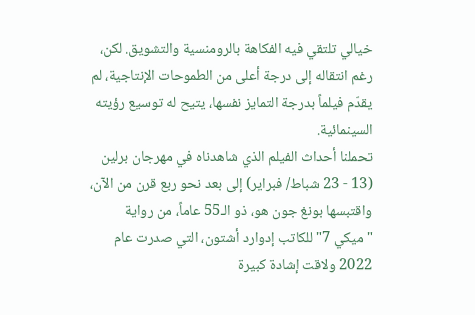خيالي تلتقي فيه الفكاهة بالرومنسية والتشويق. لكن، رغم انتقاله إلى درجة أعلى من الطموحات الإنتاجية، لم يقدّم فيلماً بدرجة التمايز نفسها، يتيح له توسيع رؤيته السينمائية.
تحملنا أحداث الفيلم الذي شاهدناه في مهرجان برلين (13 - 23 شباط/ فبراير) إلى بعد نحو ربع قرن من الآن، واقتبسها بونغ جون هو، ذو الـ55 عاماً، من رواية "ميكي 7" للكاتب إدوارد أشتون، التي صدرت عام 2022 ولاقت إشادة كبيرة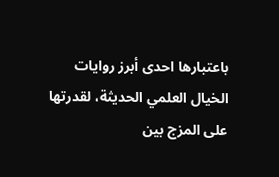باعتبارها احدى أبرز روايات الخيال العلمي الحديثة، لقدرتها على المزج بين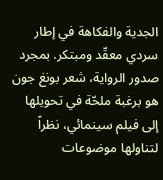الجدية والفكاهة في إطار سردي معقّد ومبتكر. بمجرد صدور الرواية، شعر بونغ جون هو برغبة ملحّة في تحويلها إلى فيلم سينمائي، نظراً لتناولها موضوعات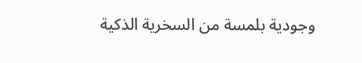وجودية بلمسة من السخرية الذكية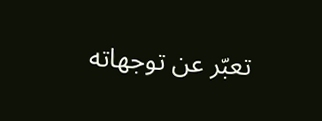تعبّر عن توجهاته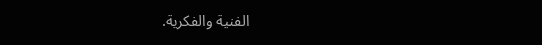الفنية والفكرية.